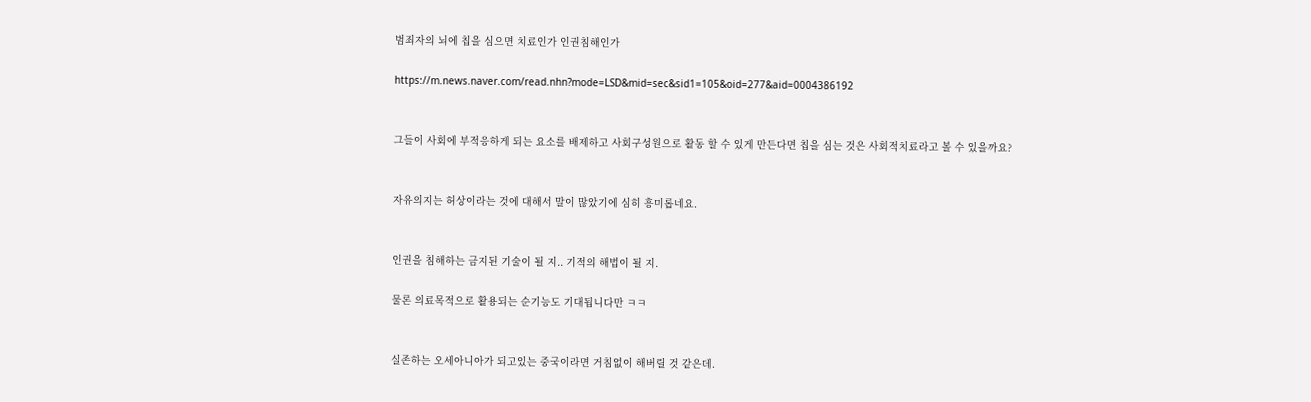범죄자의 뇌에 칩을 심으면 치료인가 인권침해인가

https://m.news.naver.com/read.nhn?mode=LSD&mid=sec&sid1=105&oid=277&aid=0004386192


그들이 사회에 부적응하게 되는 요소를 배제하고 사회구성원으로 활동 할 수 있게 만든다면 칩을 심는 것은 사회적치료라고 볼 수 있을까요?


자유의지는 허상이라는 것에 대해서 말이 많았기에 심히 흥미롭네요.


인권을 침해하는 금지된 기술이 될 지.. 기적의 해법이 될 지.

물론 의료목적으로 활용되는 순기능도 기대됩니다만 ㅋㅋ


실존하는 오세아니아가 되고있는 중국이라면 거침없이 해버릴 것 같은데.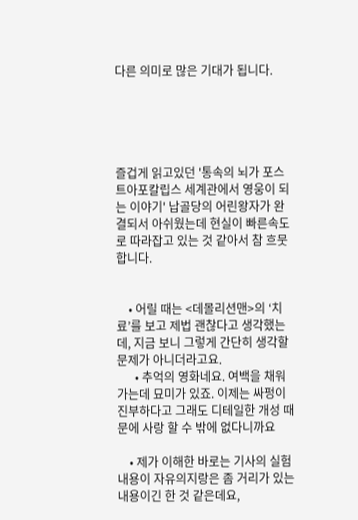다른 의미로 많은 기대가 됩니다.





즐겁게 읽고있던 '통속의 뇌가 포스트아포칼립스 세계관에서 영웅이 되는 이야기' 납골당의 어린왕자가 완결되서 아쉬웠는데 현실이 빠른속도로 따라잡고 있는 것 같아서 참 흐뭇합니다.


    • 어릴 때는 <데몰리션맨>의 ‘치료’를 보고 제법 괜찮다고 생각했는데, 지금 보니 그렇게 간단히 생각할 문제가 아니더라고요.
      • 추억의 영화네요. 여백을 채워가는데 묘미가 있죠. 이제는 싸펑이 진부하다고 그래도 디테일한 개성 때문에 사랑 할 수 밖에 없다니까요

    • 제가 이해한 바로는 기사의 실험 내용이 자유의지랑은 좀 거리가 있는 내용이긴 한 것 같은데요,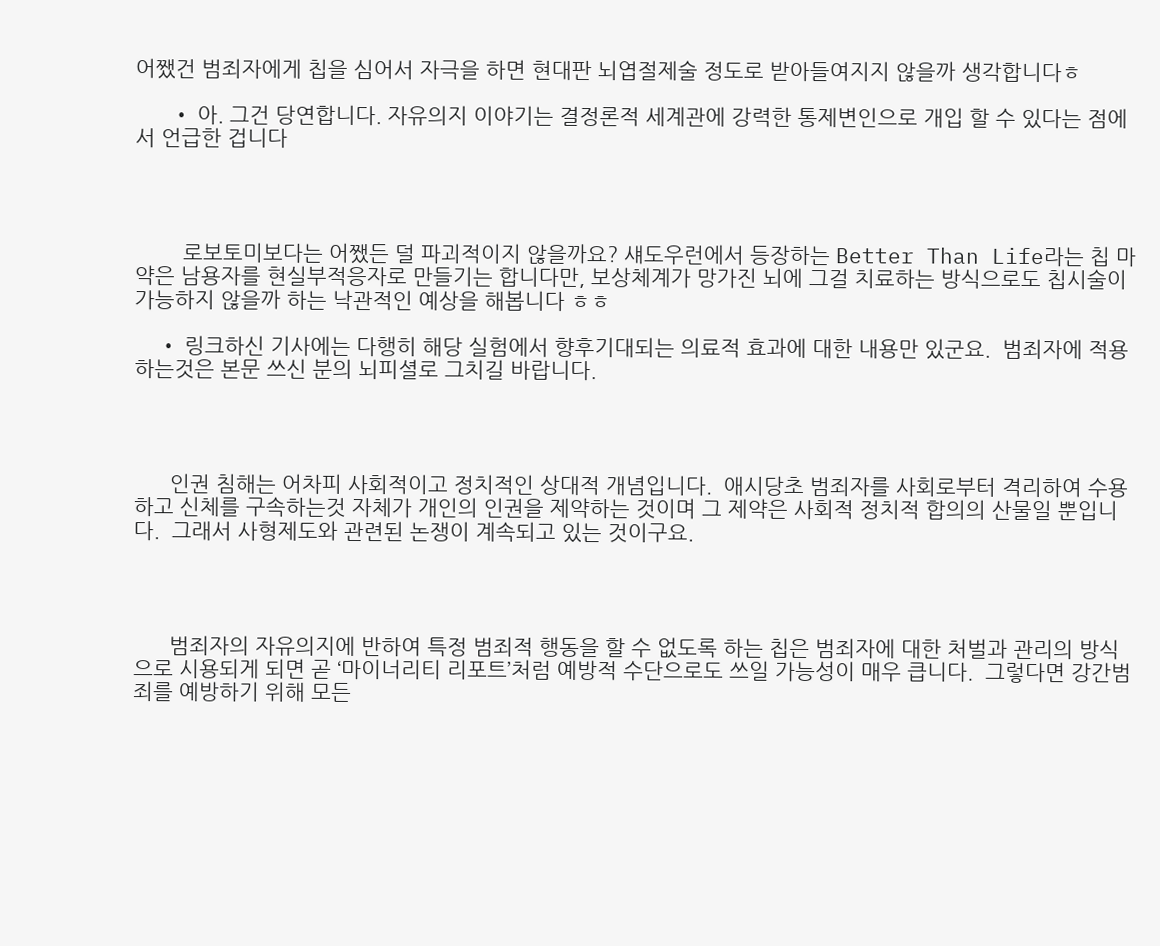어쨌건 범죄자에게 칩을 심어서 자극을 하면 현대판 뇌엽절제술 정도로 받아들여지지 않을까 생각합니다ㅎ

      • 아. 그건 당연합니다. 자유의지 이야기는 결정론적 세계관에 강력한 통제변인으로 개입 할 수 있다는 점에서 언급한 겁니다




        로보토미보다는 어쨌든 덜 파괴적이지 않을까요? 섀도우런에서 등장하는 Better Than Life라는 칩 마약은 남용자를 현실부적응자로 만들기는 합니다만, 보상체계가 망가진 뇌에 그걸 치료하는 방식으로도 칩시술이 가능하지 않을까 하는 낙관적인 예상을 해봅니다 ㅎㅎ

    • 링크하신 기사에는 다행히 해당 실험에서 향후기대되는 의료적 효과에 대한 내용만 있군요.  범죄자에 적용하는것은 본문 쓰신 분의 뇌피셜로 그치길 바랍니다.




      인권 침해는 어차피 사회적이고 정치적인 상대적 개념입니다.  애시당초 범죄자를 사회로부터 격리하여 수용하고 신체를 구속하는것 자체가 개인의 인권을 제약하는 것이며 그 제약은 사회적 정치적 합의의 산물일 뿐입니다.  그래서 사형제도와 관련된 논쟁이 계속되고 있는 것이구요.




      범죄자의 자유의지에 반하여 특정 범죄적 행동을 할 수 없도록 하는 칩은 범죄자에 대한 처벌과 관리의 방식으로 시용되게 되면 곧 ‘마이너리티 리포트’처럼 예방적 수단으로도 쓰일 가능성이 매우 큽니다.  그렇다면 강간범죄를 예방하기 위해 모든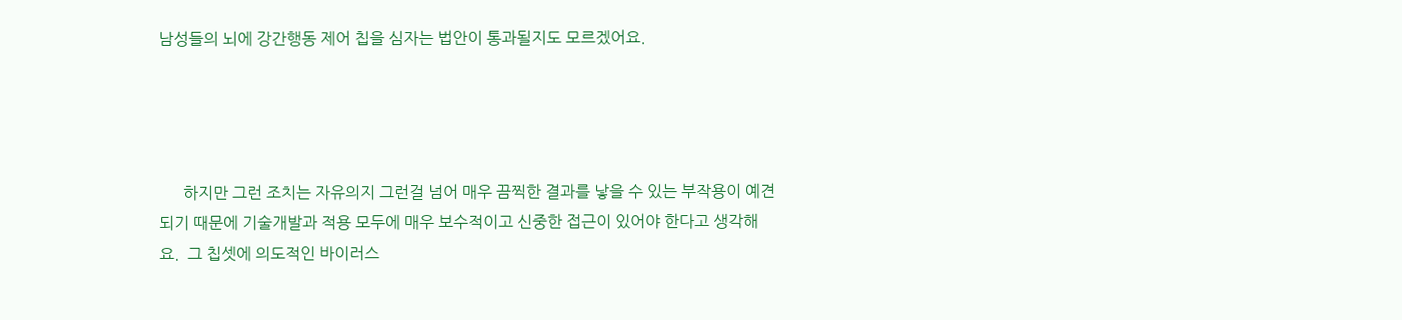남성들의 뇌에 강간행동 제어 칩을 심자는 법안이 통과될지도 모르겠어요.




      하지만 그런 조치는 자유의지 그런걸 넘어 매우 끔찍한 결과를 낳을 수 있는 부작용이 예견되기 때문에 기술개발과 적용 모두에 매우 보수적이고 신중한 접근이 있어야 한다고 생각해요.  그 칩셋에 의도적인 바이러스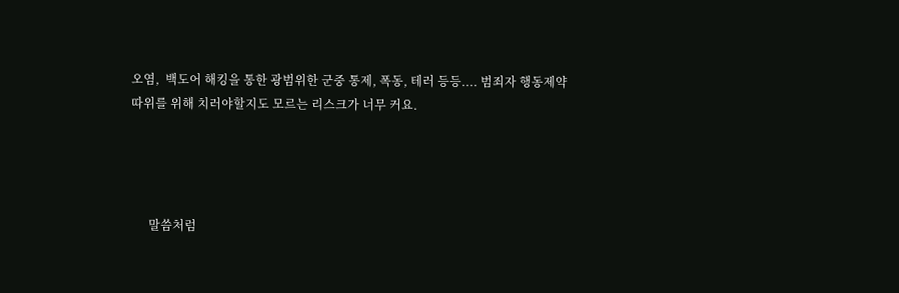오염,  백도어 해킹을 통한 광범위한 군중 통제, 폭동, 테러 등등.... 범죄자 행동제약 따위를 위해 치러야할지도 모르는 리스크가 너무 커요.




      말씀처럼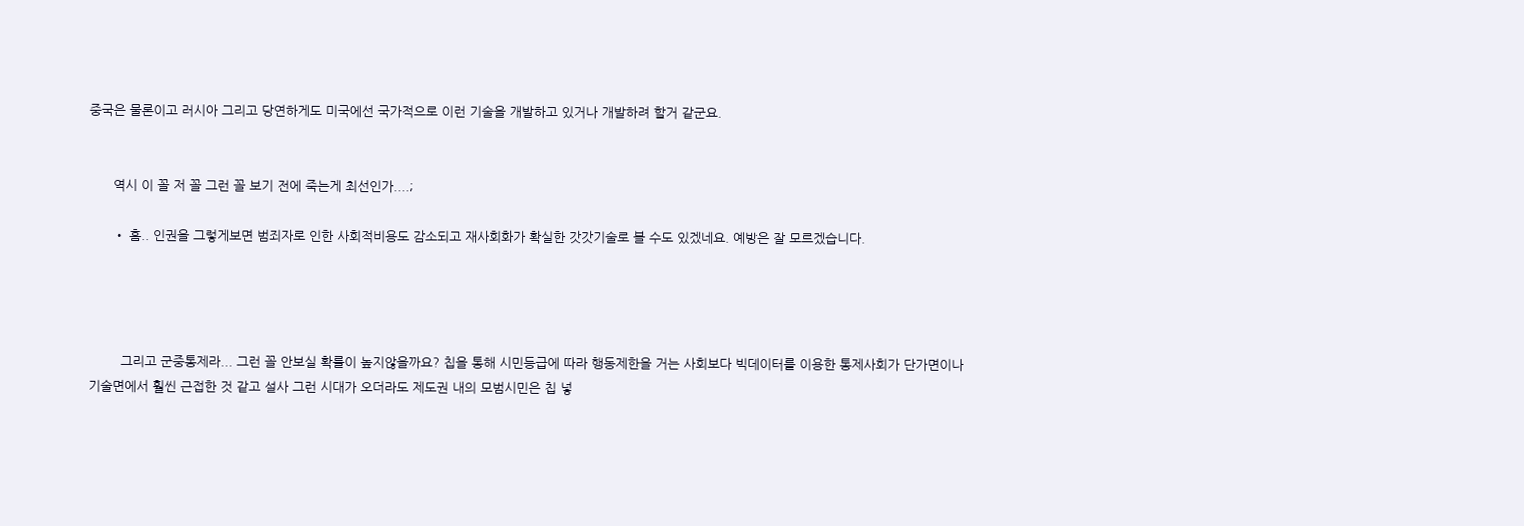중국은 물론이고 러시아 그리고 당연하게도 미국에선 국가적으로 이런 기술을 개발하고 있거나 개발하려 할거 같군요.


      역시 이 꼴 저 꼴 그런 꼴 보기 전에 죽는게 최선인가....;

      • 흠.. 인권을 그렇게보면 범죄자로 인한 사회적비용도 감소되고 재사회화가 확실한 갓갓기술로 볼 수도 있겠네요. 예방은 잘 모르겠습니다.




        그리고 군중통제라... 그런 꼴 안보실 확률이 높지않을까요? 칩을 통해 시민등급에 따라 행동제한을 거는 사회보다 빅데이터를 이용한 통제사회가 단가면이나 기술면에서 훨씬 근접한 것 같고 설사 그런 시대가 오더라도 제도권 내의 모범시민은 칩 넣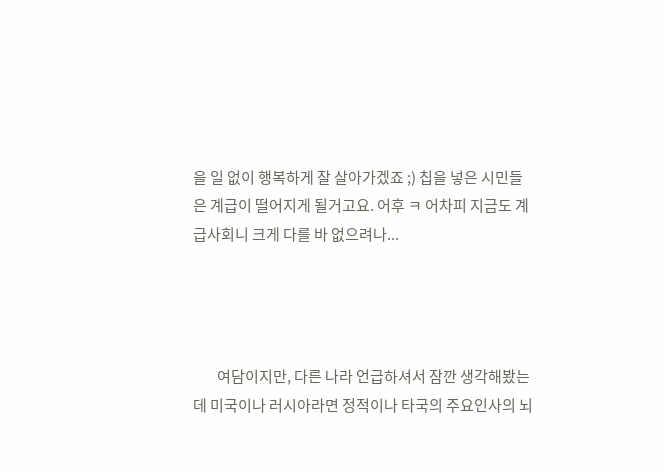을 일 없이 행복하게 잘 살아가겠죠 ;) 칩을 넣은 시민들은 계급이 떨어지게 될거고요. 어후 ㅋ 어차피 지금도 계급사회니 크게 다를 바 없으려나...




        여담이지만, 다른 나라 언급하셔서 잠깐 생각해봤는데 미국이나 러시아라면 정적이나 타국의 주요인사의 뇌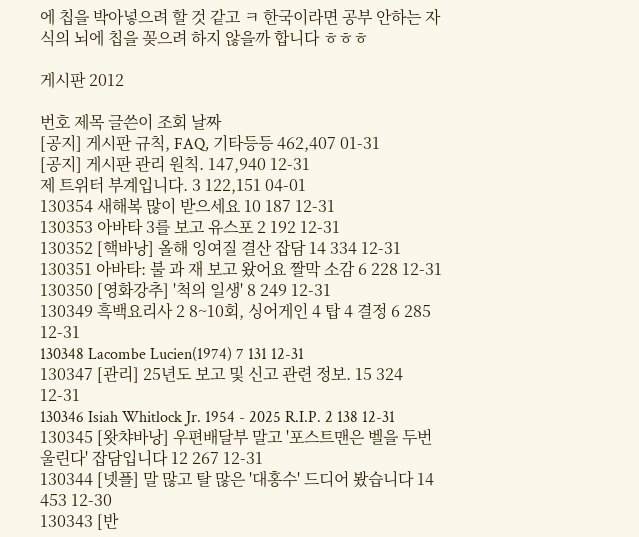에 칩을 박아넣으려 할 것 같고 ㅋ 한국이라면 공부 안하는 자식의 뇌에 칩을 꽂으려 하지 않을까 합니다 ㅎㅎㅎ

게시판 2012

번호 제목 글쓴이 조회 날짜
[공지] 게시판 규칙, FAQ, 기타등등 462,407 01-31
[공지] 게시판 관리 원칙. 147,940 12-31
제 트위터 부계입니다. 3 122,151 04-01
130354 새해복 많이 받으세요 10 187 12-31
130353 아바타 3를 보고 유스포 2 192 12-31
130352 [핵바낭] 올해 잉여질 결산 잡담 14 334 12-31
130351 아바타: 불 과 재 보고 왔어요 짤막 소감 6 228 12-31
130350 [영화강추] '척의 일생' 8 249 12-31
130349 흑백요리사 2 8~10회, 싱어게인 4 탑 4 결정 6 285 12-31
130348 Lacombe Lucien(1974) 7 131 12-31
130347 [관리] 25년도 보고 및 신고 관련 정보. 15 324 12-31
130346 Isiah Whitlock Jr. 1954 - 2025 R.I.P. 2 138 12-31
130345 [왓챠바낭] 우편배달부 말고 '포스트맨은 벨을 두번 울린다' 잡담입니다 12 267 12-31
130344 [넷플] 말 많고 탈 많은 '대홍수' 드디어 봤습니다 14 453 12-30
130343 [반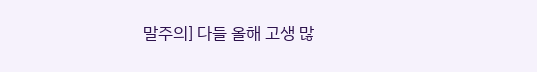말주의] 다들 올해 고생 많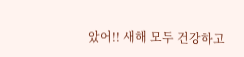았어!! 새해 모두 건강하고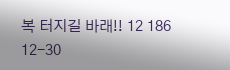복 터지길 바래!! 12 186 12-30